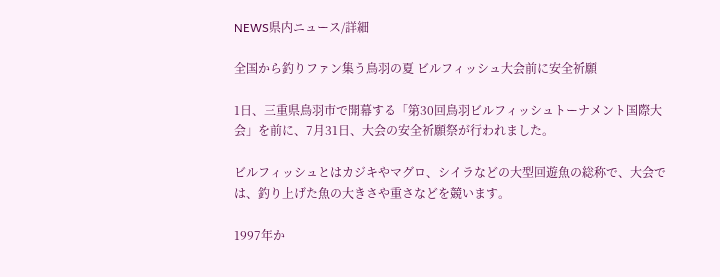NEWS県内ニュース/詳細

全国から釣りファン集う鳥羽の夏 ビルフィッシュ大会前に安全祈願

1日、三重県鳥羽市で開幕する「第30回鳥羽ビルフィッシュトーナメント国際大会」を前に、7月31日、大会の安全祈願祭が行われました。

ビルフィッシュとはカジキやマグロ、シイラなどの大型回遊魚の総称で、大会では、釣り上げた魚の大きさや重さなどを競います。

1997年か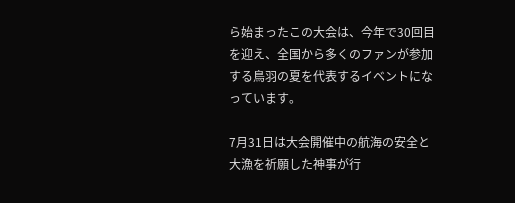ら始まったこの大会は、今年で30回目を迎え、全国から多くのファンが参加する鳥羽の夏を代表するイベントになっています。

7月31日は大会開催中の航海の安全と大漁を祈願した神事が行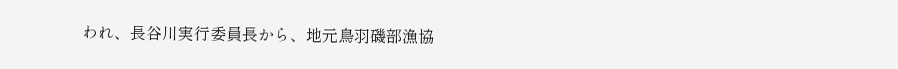われ、長谷川実行委員長から、地元鳥羽磯部漁協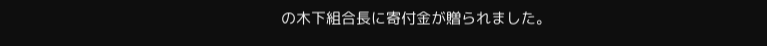の木下組合長に寄付金が贈られました。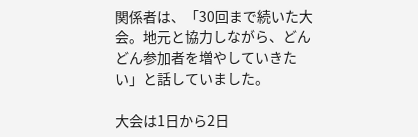関係者は、「30回まで続いた大会。地元と協力しながら、どんどん参加者を増やしていきたい」と話していました。

大会は1日から2日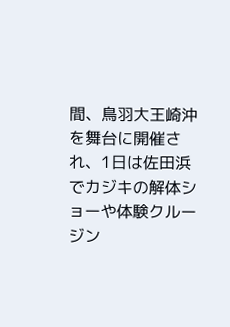間、鳥羽大王崎沖を舞台に開催され、1日は佐田浜でカジキの解体ショーや体験クルージン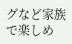グなど家族で楽しめ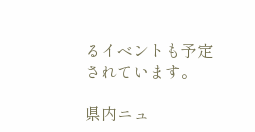るイベントも予定されています。

県内ニュ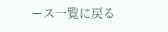ース一覧に戻る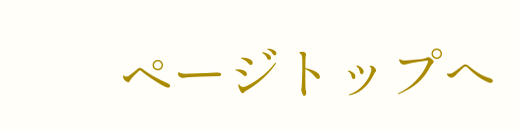ページトップへ